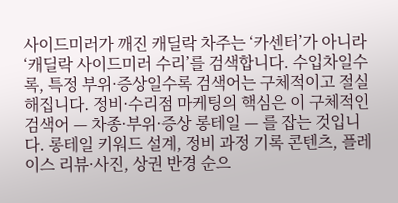사이드미러가 깨진 캐딜락 차주는 ‘카센터’가 아니라 ‘캐딜락 사이드미러 수리’를 검색합니다. 수입차일수록, 특정 부위·증상일수록 검색어는 구체적이고 절실해집니다. 정비·수리점 마케팅의 핵심은 이 구체적인 검색어 — 차종·부위·증상 롱테일 — 를 잡는 것입니다. 롱테일 키워드 설계, 정비 과정 기록 콘텐츠, 플레이스 리뷰·사진, 상권 반경 순으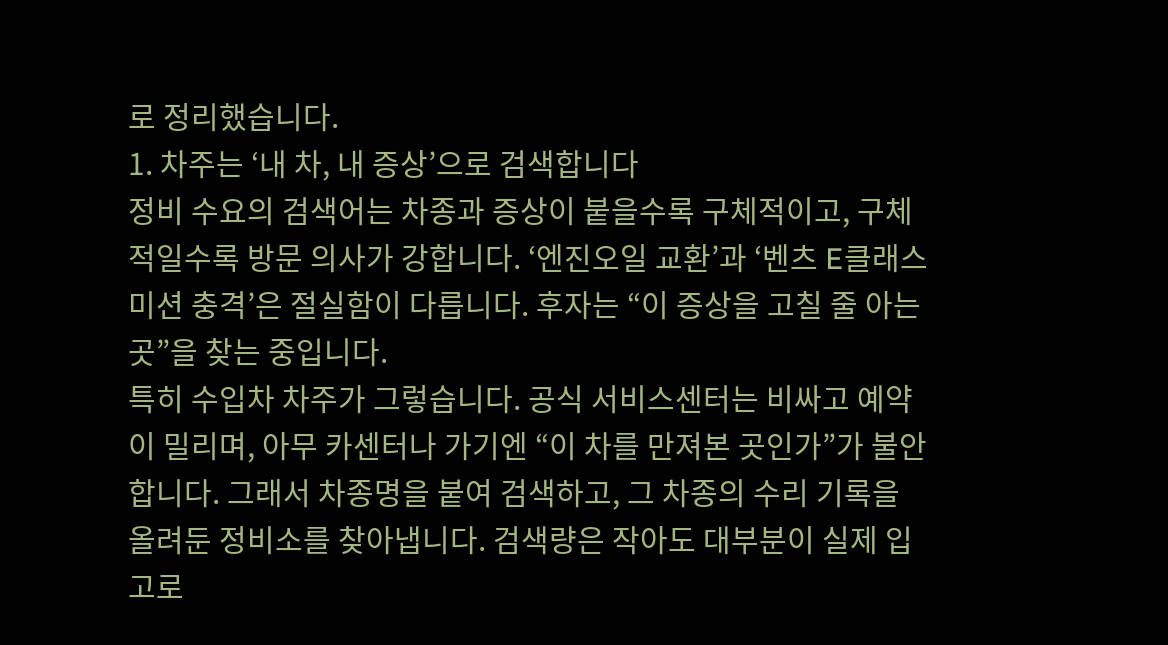로 정리했습니다.
1. 차주는 ‘내 차, 내 증상’으로 검색합니다
정비 수요의 검색어는 차종과 증상이 붙을수록 구체적이고, 구체적일수록 방문 의사가 강합니다. ‘엔진오일 교환’과 ‘벤츠 E클래스 미션 충격’은 절실함이 다릅니다. 후자는 “이 증상을 고칠 줄 아는 곳”을 찾는 중입니다.
특히 수입차 차주가 그렇습니다. 공식 서비스센터는 비싸고 예약이 밀리며, 아무 카센터나 가기엔 “이 차를 만져본 곳인가”가 불안합니다. 그래서 차종명을 붙여 검색하고, 그 차종의 수리 기록을 올려둔 정비소를 찾아냅니다. 검색량은 작아도 대부분이 실제 입고로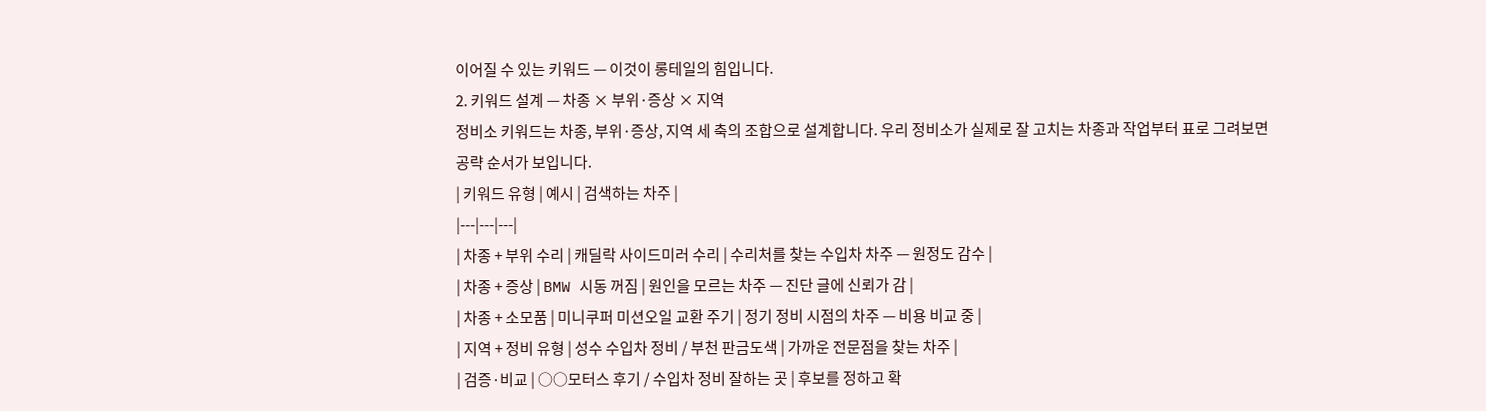이어질 수 있는 키워드 — 이것이 롱테일의 힘입니다.
2. 키워드 설계 — 차종 × 부위·증상 × 지역
정비소 키워드는 차종, 부위·증상, 지역 세 축의 조합으로 설계합니다. 우리 정비소가 실제로 잘 고치는 차종과 작업부터 표로 그려보면 공략 순서가 보입니다.
| 키워드 유형 | 예시 | 검색하는 차주 |
|---|---|---|
| 차종 + 부위 수리 | 캐딜락 사이드미러 수리 | 수리처를 찾는 수입차 차주 — 원정도 감수 |
| 차종 + 증상 | BMW 시동 꺼짐 | 원인을 모르는 차주 — 진단 글에 신뢰가 감 |
| 차종 + 소모품 | 미니쿠퍼 미션오일 교환 주기 | 정기 정비 시점의 차주 — 비용 비교 중 |
| 지역 + 정비 유형 | 성수 수입차 정비 / 부천 판금도색 | 가까운 전문점을 찾는 차주 |
| 검증·비교 | ○○모터스 후기 / 수입차 정비 잘하는 곳 | 후보를 정하고 확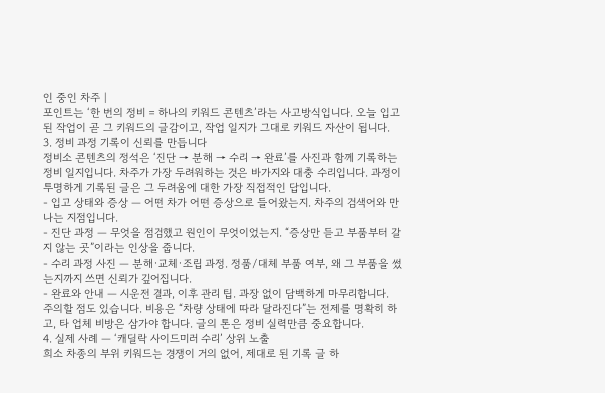인 중인 차주 |
포인트는 ‘한 번의 정비 = 하나의 키워드 콘텐츠’라는 사고방식입니다. 오늘 입고된 작업이 곧 그 키워드의 글감이고, 작업 일지가 그대로 키워드 자산이 됩니다.
3. 정비 과정 기록이 신뢰를 만듭니다
정비소 콘텐츠의 정석은 ‘진단 → 분해 → 수리 → 완료’를 사진과 함께 기록하는 정비 일지입니다. 차주가 가장 두려워하는 것은 바가지와 대충 수리입니다. 과정이 투명하게 기록된 글은 그 두려움에 대한 가장 직접적인 답입니다.
- 입고 상태와 증상 — 어떤 차가 어떤 증상으로 들어왔는지. 차주의 검색어와 만나는 지점입니다.
- 진단 과정 — 무엇을 점검했고 원인이 무엇이었는지. “증상만 듣고 부품부터 갈지 않는 곳”이라는 인상을 줍니다.
- 수리 과정 사진 — 분해·교체·조립 과정. 정품/대체 부품 여부, 왜 그 부품을 썼는지까지 쓰면 신뢰가 깊어집니다.
- 완료와 안내 — 시운전 결과, 이후 관리 팁. 과장 없이 담백하게 마무리합니다.
주의할 점도 있습니다. 비용은 “차량 상태에 따라 달라진다”는 전제를 명확히 하고, 타 업체 비방은 삼가야 합니다. 글의 톤은 정비 실력만큼 중요합니다.
4. 실제 사례 — ‘캐딜락 사이드미러 수리’ 상위 노출
희소 차종의 부위 키워드는 경쟁이 거의 없어, 제대로 된 기록 글 하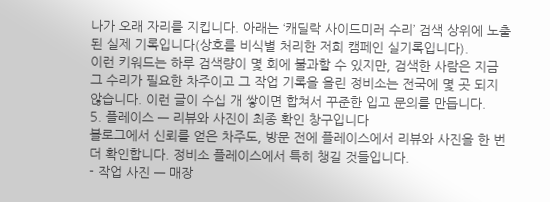나가 오래 자리를 지킵니다. 아래는 ‘캐딜락 사이드미러 수리’ 검색 상위에 노출된 실제 기록입니다(상호를 비식별 처리한 저희 캠페인 실기록입니다).
이런 키워드는 하루 검색량이 몇 회에 불과할 수 있지만, 검색한 사람은 지금 그 수리가 필요한 차주이고 그 작업 기록을 올린 정비소는 전국에 몇 곳 되지 않습니다. 이런 글이 수십 개 쌓이면 합쳐서 꾸준한 입고 문의를 만듭니다.
5. 플레이스 — 리뷰와 사진이 최종 확인 창구입니다
블로그에서 신뢰를 얻은 차주도, 방문 전에 플레이스에서 리뷰와 사진을 한 번 더 확인합니다. 정비소 플레이스에서 특히 챙길 것들입니다.
- 작업 사진 — 매장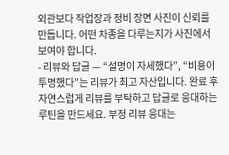외관보다 작업장과 정비 장면 사진이 신뢰를 만듭니다. 어떤 차종을 다루는지가 사진에서 보여야 합니다.
- 리뷰와 답글 — “설명이 자세했다”, “비용이 투명했다”는 리뷰가 최고 자산입니다. 완료 후 자연스럽게 리뷰를 부탁하고 답글로 응대하는 루틴을 만드세요. 부정 리뷰 응대는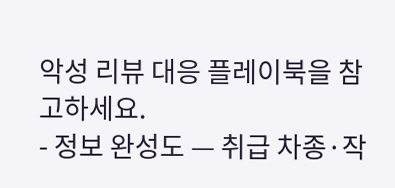악성 리뷰 대응 플레이북을 참고하세요.
- 정보 완성도 — 취급 차종·작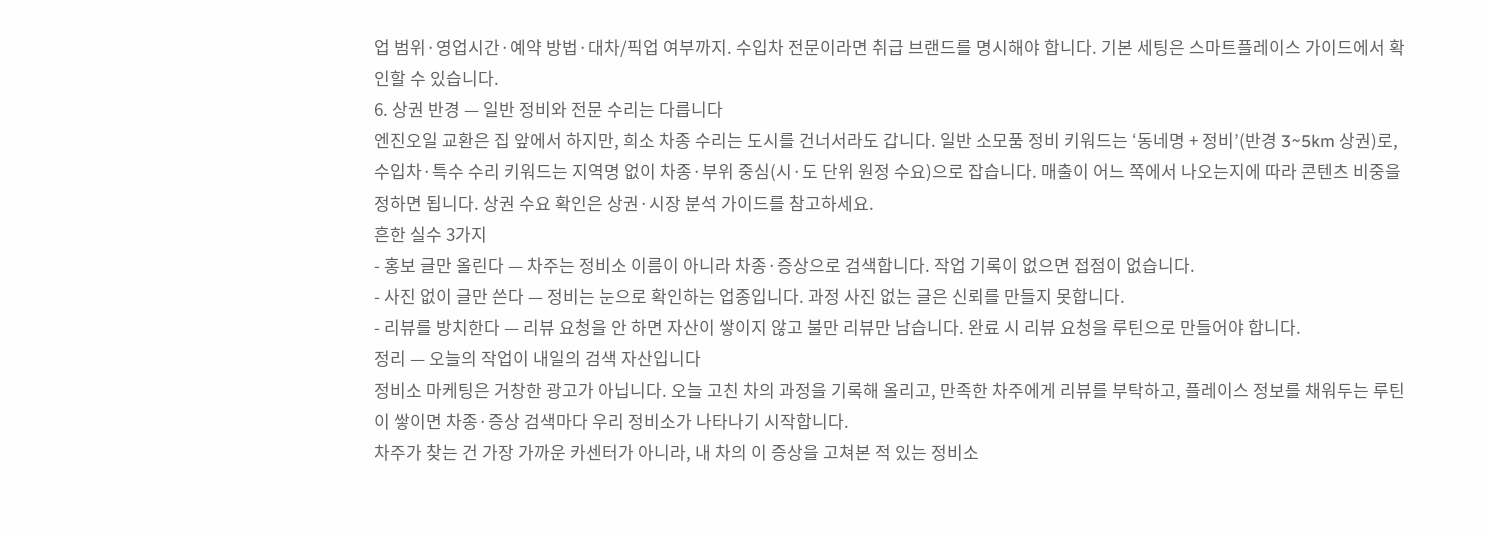업 범위·영업시간·예약 방법·대차/픽업 여부까지. 수입차 전문이라면 취급 브랜드를 명시해야 합니다. 기본 세팅은 스마트플레이스 가이드에서 확인할 수 있습니다.
6. 상권 반경 — 일반 정비와 전문 수리는 다릅니다
엔진오일 교환은 집 앞에서 하지만, 희소 차종 수리는 도시를 건너서라도 갑니다. 일반 소모품 정비 키워드는 ‘동네명 + 정비’(반경 3~5km 상권)로, 수입차·특수 수리 키워드는 지역명 없이 차종·부위 중심(시·도 단위 원정 수요)으로 잡습니다. 매출이 어느 쪽에서 나오는지에 따라 콘텐츠 비중을 정하면 됩니다. 상권 수요 확인은 상권·시장 분석 가이드를 참고하세요.
흔한 실수 3가지
- 홍보 글만 올린다 — 차주는 정비소 이름이 아니라 차종·증상으로 검색합니다. 작업 기록이 없으면 접점이 없습니다.
- 사진 없이 글만 쓴다 — 정비는 눈으로 확인하는 업종입니다. 과정 사진 없는 글은 신뢰를 만들지 못합니다.
- 리뷰를 방치한다 — 리뷰 요청을 안 하면 자산이 쌓이지 않고 불만 리뷰만 남습니다. 완료 시 리뷰 요청을 루틴으로 만들어야 합니다.
정리 — 오늘의 작업이 내일의 검색 자산입니다
정비소 마케팅은 거창한 광고가 아닙니다. 오늘 고친 차의 과정을 기록해 올리고, 만족한 차주에게 리뷰를 부탁하고, 플레이스 정보를 채워두는 루틴이 쌓이면 차종·증상 검색마다 우리 정비소가 나타나기 시작합니다.
차주가 찾는 건 가장 가까운 카센터가 아니라, 내 차의 이 증상을 고쳐본 적 있는 정비소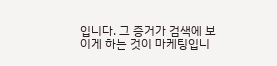입니다. 그 증거가 검색에 보이게 하는 것이 마케팅입니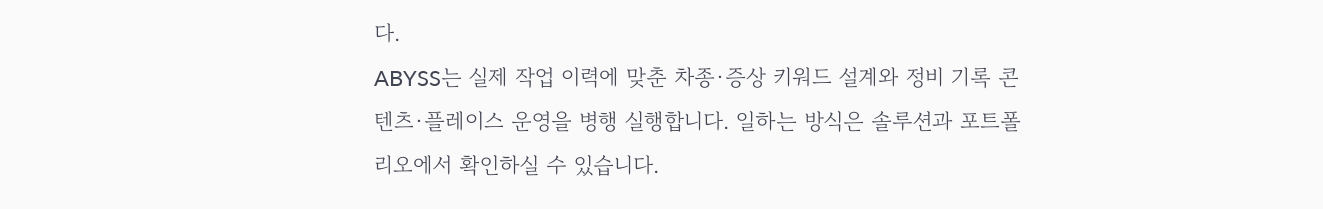다.
ABYSS는 실제 작업 이력에 맞춘 차종·증상 키워드 설계와 정비 기록 콘텐츠·플레이스 운영을 병행 실행합니다. 일하는 방식은 솔루션과 포트폴리오에서 확인하실 수 있습니다.